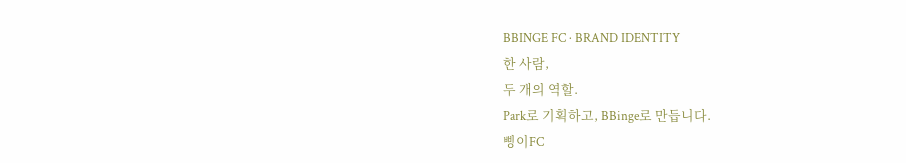BBINGE FC · BRAND IDENTITY
한 사람,
두 개의 역할.
Park로 기획하고, BBinge로 만듭니다.
삥이FC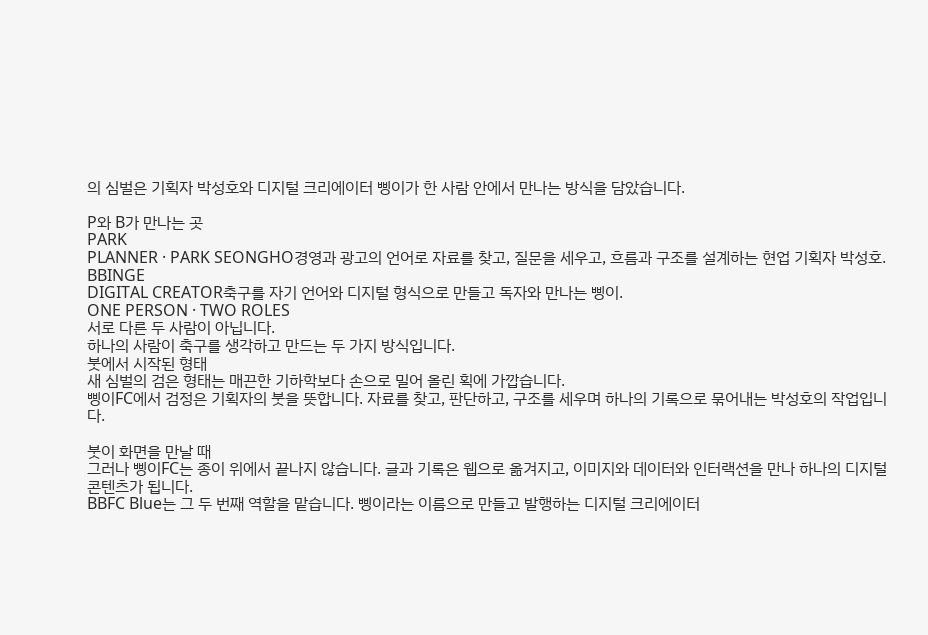의 심벌은 기획자 박성호와 디지털 크리에이터 삥이가 한 사람 안에서 만나는 방식을 담았습니다.

P와 B가 만나는 곳
PARK
PLANNER · PARK SEONGHO경영과 광고의 언어로 자료를 찾고, 질문을 세우고, 흐름과 구조를 설계하는 현업 기획자 박성호.
BBINGE
DIGITAL CREATOR축구를 자기 언어와 디지털 형식으로 만들고 독자와 만나는 삥이.
ONE PERSON · TWO ROLES
서로 다른 두 사람이 아닙니다.
하나의 사람이 축구를 생각하고 만드는 두 가지 방식입니다.
붓에서 시작된 형태
새 심벌의 검은 형태는 매끈한 기하학보다 손으로 밀어 올린 획에 가깝습니다.
삥이FC에서 검정은 기획자의 붓을 뜻합니다. 자료를 찾고, 판단하고, 구조를 세우며 하나의 기록으로 묶어내는 박성호의 작업입니다.

붓이 화면을 만날 때
그러나 삥이FC는 종이 위에서 끝나지 않습니다. 글과 기록은 웹으로 옮겨지고, 이미지와 데이터와 인터랙션을 만나 하나의 디지털 콘텐츠가 됩니다.
BBFC Blue는 그 두 번째 역할을 맡습니다. 삥이라는 이름으로 만들고 발행하는 디지털 크리에이터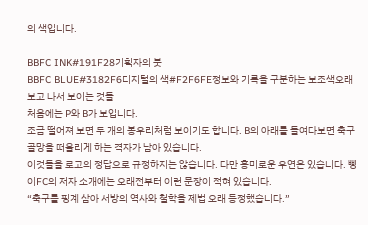의 색입니다.

BBFC INK#191F28기획자의 붓
BBFC BLUE#3182F6디지털의 색#F2F6FE정보와 기록을 구분하는 보조색오래 보고 나서 보이는 것들
처음에는 P와 B가 보입니다.
조금 떨어져 보면 두 개의 봉우리처럼 보이기도 합니다. B의 아래를 들여다보면 축구 골망을 떠올리게 하는 격자가 남아 있습니다.
이것들을 로고의 정답으로 규정하지는 않습니다. 다만 흥미로운 우연은 있습니다. 삥이FC의 저자 소개에는 오래전부터 이런 문장이 적혀 있습니다.
“축구를 핑계 삼아 서방의 역사와 철학을 제법 오래 등정했습니다.”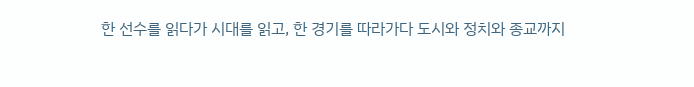한 선수를 읽다가 시대를 읽고, 한 경기를 따라가다 도시와 정치와 종교까지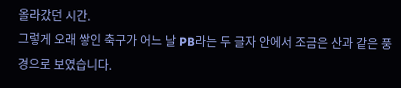올라갔던 시간.
그렇게 오래 쌓인 축구가 어느 날 PB라는 두 글자 안에서 조금은 산과 같은 풍경으로 보였습니다.